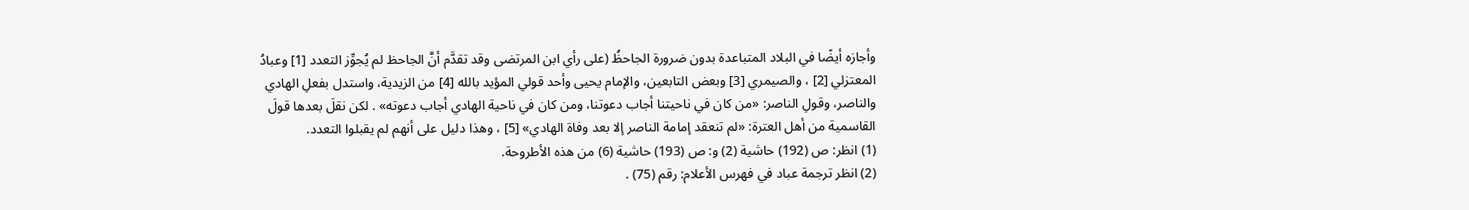وأجازه أيضًا في البلاد المتباعدة بدون ضرورة الجاحظُ (على رأي ابن المرتضى وقد تقدَّم أنَّ الجاحظ لم يُجوِّز التعدد [1] وعبادُ المعتزلي [2] ، والصيمري [3] وبعض التابعين، والإمام يحيى وأحد قولي المؤيد بالله [4] من الزيدية، واستدل بفعلِ الهادي والناصر، وقولِ الناصر: «من كان في ناحيتنا أجاب دعوتنا، ومن كان في ناحية الهادي أجاب دعوته» . لكن نقلَ بعدها قولَ القاسمية من أهل العترة: «لم تنعقد إمامة الناصر إلا بعد وفاة الهادي» [5] ، وهذا دليل على أنهم لم يقبلوا التعدد.
(1) انظر: ص (192) حاشية (2) و: ص (193) حاشية (6) من هذه الأطروحة.
(2) انظر ترجمة عباد في فهرس الأعلام: رقم (75) .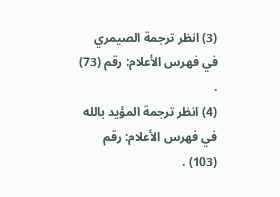(3) انظر ترجمة الصيمري في فهرس الأعلام: رقم (73) .
(4) انظر ترجمة المؤيد بالله في فهرس الأعلام: رقم (103) .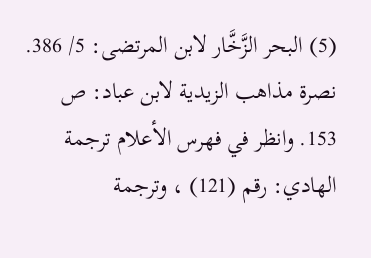(5) البحر الزَّخَّار لابن المرتضى: 5/ 386. نصرة مذاهب الزيدية لابن عباد: ص 153. وانظر في فهرس الأعلام ترجمة الهادي: رقم (121) ، وترجمة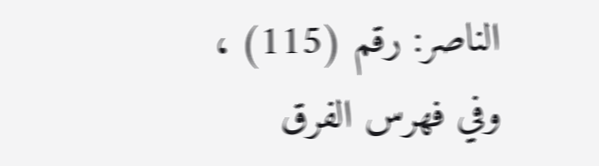الناصر: رقم (115) ، وفي فهرس الفرق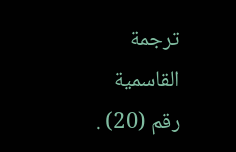ترجمة القاسمية رقم (20) .